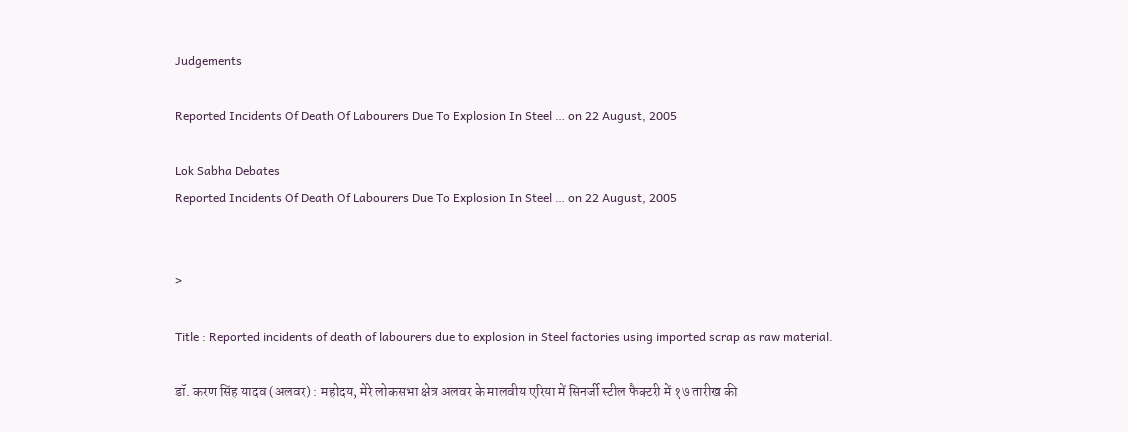Judgements

Reported Incidents Of Death Of Labourers Due To Explosion In Steel … on 22 August, 2005

Lok Sabha Debates
Reported Incidents Of Death Of Labourers Due To Explosion In Steel … on 22 August, 2005


>

Title : Reported incidents of death of labourers due to explosion in Steel factories using imported scrap as raw material.

डॉ. करण सिंह यादव (अलवर) : महोदय, मेरे लोकसभा क्षेत्र अलवर के मालवीय एरिया में सिनर्जी स्टील फैक्टरी में १७ तारीख की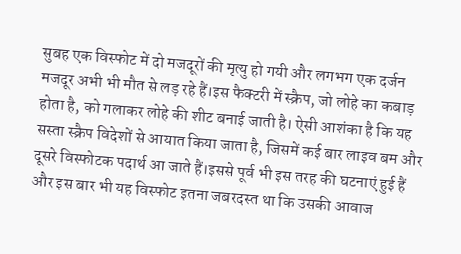सुबह एक विस्फोट में दो मजदूरों की मृत्यु हो गयी और लगभग एक दर्जन मजदूर अभी भी मौत से लड़ रहे हैं।इस फैक्टरी में स्क्रैप, जो लोहे का कबाड़ होता है, को गलाकर लोहे की शीट बनाई जाती है। ऐसी आशंका है कि यह सस्ता स्क्रैप विदेशों से आयात किया जाता है, जिसमें कई बार लाइव बम और दूसरे विस्फोटक पदार्थ आ जाते हैं।इससे पूर्व भी इस तरह की घटनाएं हुई हैं और इस बार भी यह विस्फोट इतना जबरदस्त था कि उसकी आवाज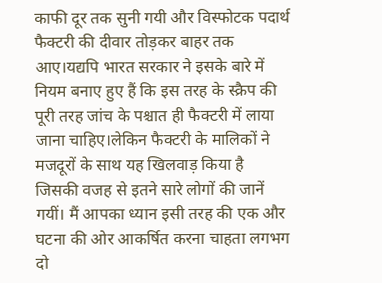काफी दूर तक सुनी गयी और विस्फोटक पदार्थ फैक्टरी की दीवार तोड़कर बाहर तक आए।यद्यपि भारत सरकार ने इसके बारे में नियम बनाए हुए हैं कि इस तरह के स्क्रैप की पूरी तरह जांच के पश्चात ही फैक्टरी में लाया जाना चाहिए।लेकिन फैक्टरी के मालिकों ने मजदूरों के साथ यह खिलवाड़ किया है जिसकी वजह से इतने सारे लोगों की जानें गयीं। मैं आपका ध्यान इसी तरह की एक और घटना की ओर आकर्षित करना चाहता लगभग दो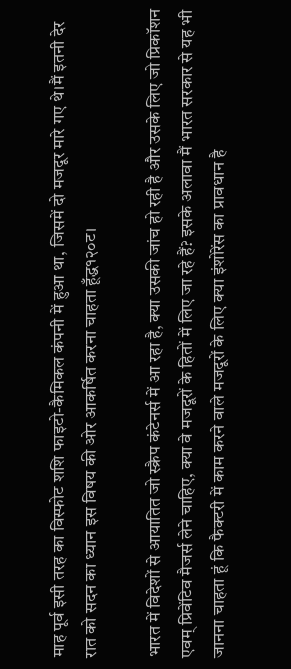माह पूर्व इसी तरह का विस्फोट शशि फाइटो-कैमिकल कंपनी में हुआ था, जिसमें दो मजदूर मारे गए थे।मैं इतनी देर रात को सदन का ध्यान इस विषय की ओर आकर्षित करना चाहता हूँद्ध१२०ट।

भारत में विदेशों से आयातित जो स्क्रैप कंटेनर्स में आ रहा है, क्या उसकी जांच हो रही है और उसके लिए जो प्रिकॉशन एवम् प्रिवेंटिव मैजर्स लेने चाहिए, क्या वे मजदूरों के हितों में लिए जा रहे हैं? इसके अलावा मैं भारत सरकार से यह भी जानना चाहता हूं कि फैक्टरी में काम करने वाले मजदूरों के लिए क्या इंशोरेंस का प्रावधान है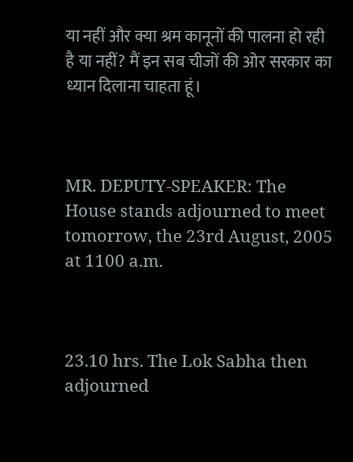या नहीं और क्या श्रम कानूनों की पालना हो रही है या नहीं? मैं इन सब चीजों की ओर सरकार का ध्यान दिलाना चाहता हूं।



MR. DEPUTY-SPEAKER: The House stands adjourned to meet tomorrow, the 23rd August, 2005 at 1100 a.m.



23.10 hrs. The Lok Sabha then adjourned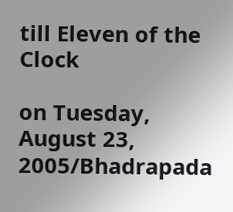till Eleven of the Clock

on Tuesday, August 23, 2005/Bhadrapada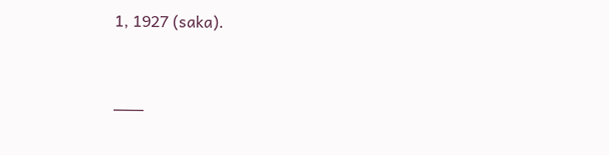1, 1927 (saka).



___